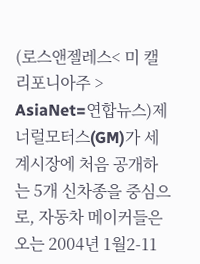(로스앤젤레스< 미 캘리포니아주 > AsiaNet=연합뉴스)제너럴모터스(GM)가 세계시장에 처음 공개하는 5개 신차종을 중심으로, 자동차 메이커들은 오는 2004년 1월2-11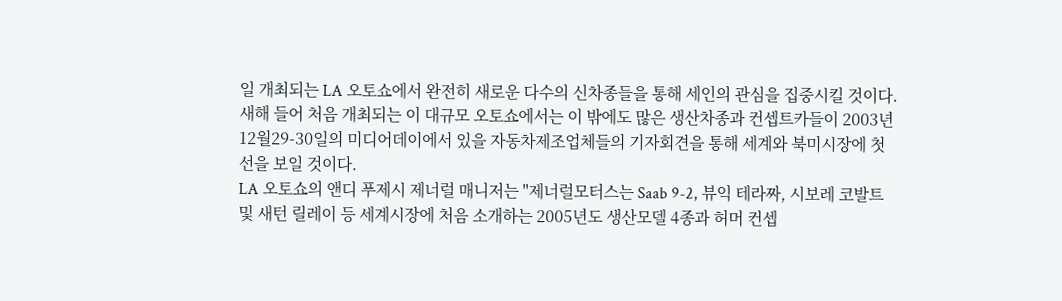일 개최되는 LA 오토쇼에서 완전히 새로운 다수의 신차종들을 통해 세인의 관심을 집중시킬 것이다.
새해 들어 처음 개최되는 이 대규모 오토쇼에서는 이 밖에도 많은 생산차종과 컨셉트카들이 2003년 12월29-30일의 미디어데이에서 있을 자동차제조업체들의 기자회견을 통해 세계와 북미시장에 첫 선을 보일 것이다.
LA 오토쇼의 앤디 푸제시 제너럴 매니저는 "제너럴모터스는 Saab 9-2, 뷰익 테라짜, 시보레 코발트 및 새턴 릴레이 등 세계시장에 처음 소개하는 2005년도 생산모델 4종과 허머 컨셉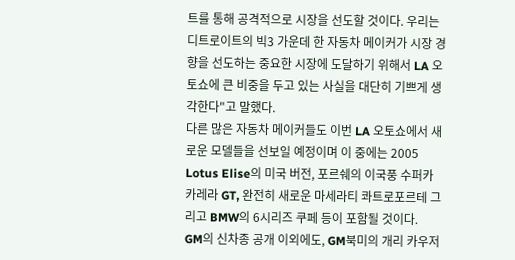트를 통해 공격적으로 시장을 선도할 것이다. 우리는 디트로이트의 빅3 가운데 한 자동차 메이커가 시장 경향을 선도하는 중요한 시장에 도달하기 위해서 LA 오토쇼에 큰 비중을 두고 있는 사실을 대단히 기쁘게 생각한다"고 말했다.
다른 많은 자동차 메이커들도 이번 LA 오토쇼에서 새로운 모델들을 선보일 예정이며 이 중에는 2005 Lotus Elise의 미국 버전, 포르쉐의 이국풍 수퍼카 카레라 GT, 완전히 새로운 마세라티 콰트로포르테 그리고 BMW의 6시리즈 쿠페 등이 포함될 것이다.
GM의 신차종 공개 이외에도, GM북미의 개리 카우저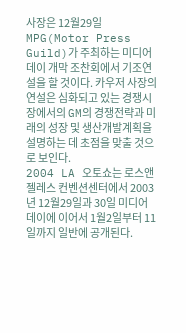사장은 12월29일 MPG(Motor Press Guild)가 주최하는 미디어 데이 개막 조찬회에서 기조연설을 할 것이다. 카우저 사장의 연설은 심화되고 있는 경쟁시장에서의 GM의 경쟁전략과 미래의 성장 및 생산개발계획을 설명하는 데 초점을 맞출 것으로 보인다.
2004 LA 오토쇼는 로스앤젤레스 컨벤션센터에서 2003년 12월29일과 30일 미디어 데이에 이어서 1월2일부터 11일까지 일반에 공개된다.